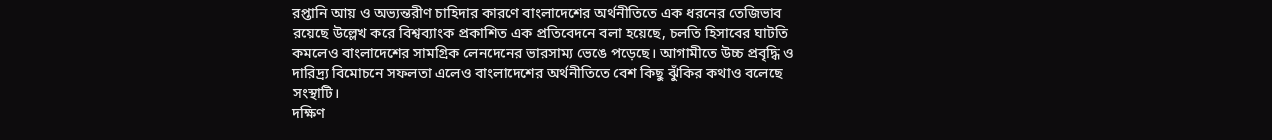রপ্তানি আয় ও অভ্যন্তরীণ চাহিদার কারণে বাংলাদেশের অর্থনীতিতে এক ধরনের তেজিভাব রয়েছে উল্লেখ করে বিশ্বব্যাংক প্রকাশিত এক প্রতিবেদনে বলা হয়েছে, চলতি হিসাবের ঘাটতি কমলেও বাংলাদেশের সামগ্রিক লেনদেনের ভারসাম্য ভেঙে পড়েছে। আগামীতে উচ্চ প্রবৃদ্ধি ও দারিদ্র্য বিমোচনে সফলতা এলেও বাংলাদেশের অর্থনীতিতে বেশ কিছু ঝুঁকির কথাও বলেছে সংস্থাটি।
দক্ষিণ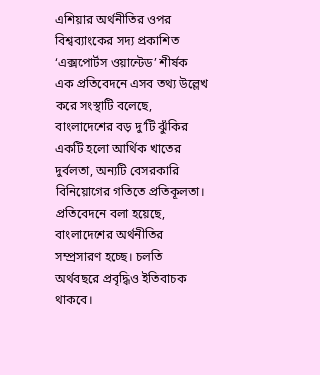এশিয়ার অর্থনীতির ওপর বিশ্বব্যাংকের সদ্য প্রকাশিত ‘এক্সপোর্টস ওয়ান্টেড’ শীর্ষক এক প্রতিবেদনে এসব তথ্য উল্লেখ করে সংস্থাটি বলেছে, বাংলাদেশের বড় দু’টি ঝুঁকির একটি হলো আর্থিক খাতের দুর্বলতা, অন্যটি বেসরকারি বিনিয়োগের গতিতে প্রতিকূলতা। প্রতিবেদনে বলা হয়েছে, বাংলাদেশের অর্থনীতির সম্প্রসারণ হচ্ছে। চলতি অর্থবছরে প্রবৃদ্ধিও ইতিবাচক থাকবে।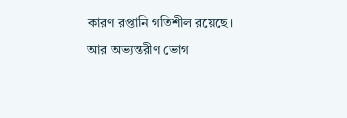কারণ রপ্তানি গতিশীল রয়েছে। আর অভ্যন্তরীণ ভোগ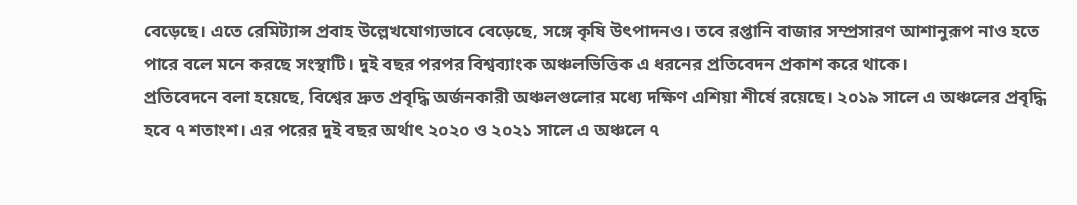বেড়েছে। এতে রেমিট্যান্স প্রবাহ উল্লেখযোগ্যভাবে বেড়েছে, সঙ্গে কৃষি উৎপাদনও। তবে রপ্তানি বাজার সম্প্রসারণ আশানুরূপ নাও হতে পারে বলে মনে করছে সংস্থাটি। দুই বছর পরপর বিশ্বব্যাংক অঞ্চলভিত্তিক এ ধরনের প্রতিবেদন প্রকাশ করে থাকে।
প্রতিবেদনে বলা হয়েছে, বিশ্বের দ্রুত প্রবৃদ্ধি অর্জনকারী অঞ্চলগুলোর মধ্যে দক্ষিণ এশিয়া শীর্ষে রয়েছে। ২০১৯ সালে এ অঞ্চলের প্রবৃদ্ধি হবে ৭ শতাংশ। এর পরের দুই বছর অর্থাৎ ২০২০ ও ২০২১ সালে এ অঞ্চলে ৭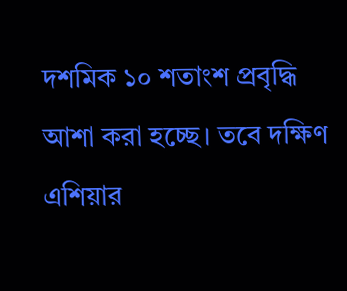দশমিক ১০ শতাংশ প্রবৃদ্ধি আশা করা হচ্ছে। তবে দক্ষিণ এশিয়ার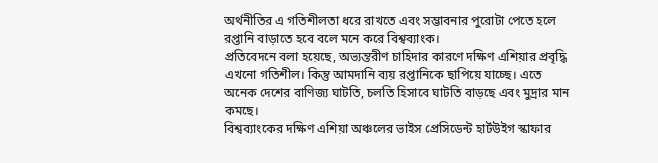অর্থনীতির এ গতিশীলতা ধরে রাখতে এবং সম্ভাবনার পুরোটা পেতে হলে রপ্তানি বাড়াতে হবে বলে মনে করে বিশ্বব্যাংক।
প্রতিবেদনে বলা হয়েছে, অভ্যন্তরীণ চাহিদার কারণে দক্ষিণ এশিয়ার প্রবৃদ্ধি এখনো গতিশীল। কিন্তু আমদানি ব্যয় রপ্তানিকে ছাপিয়ে যাচ্ছে। এতে অনেক দেশের বাণিজ্য ঘাটতি, চলতি হিসাবে ঘাটতি বাড়ছে এবং মুদ্রার মান কমছে।
বিশ্বব্যাংকের দক্ষিণ এশিয়া অঞ্চলের ভাইস প্রেসিডেন্ট হার্টউইগ স্কাফার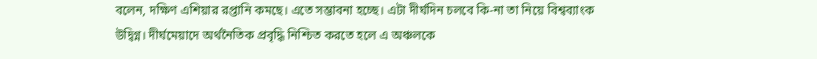বলেন, দক্ষিণ এশিয়ার রপ্তানি কমছে। এতে সম্ভাবনা হচ্ছে। এটা দীর্ঘদিন চলবে কি-না তা নিয়ে বিশ্বব্যাংক উদ্বিগ্ন। দীর্ঘমেয়াদে অর্থনৈতিক প্রবৃদ্ধি নিশ্চিত করতে হলে এ অঞ্চলকে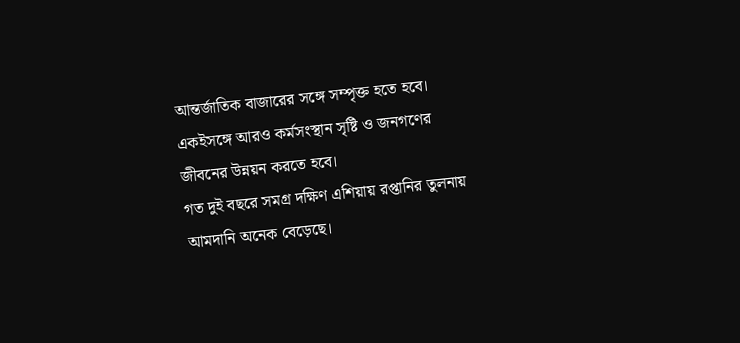আন্তর্জাতিক বাজারের সঙ্গে সম্পৃক্ত হতে হবে। একইসঙ্গে আরও কর্মসংস্থান সৃষ্টি ও জনগণের জীবনের উন্নয়ন করতে হবে।
গত দুই বছরে সমগ্র দক্ষিণ এশিয়ায় রপ্তানির তুলনায় আমদানি অনেক বেড়েছে।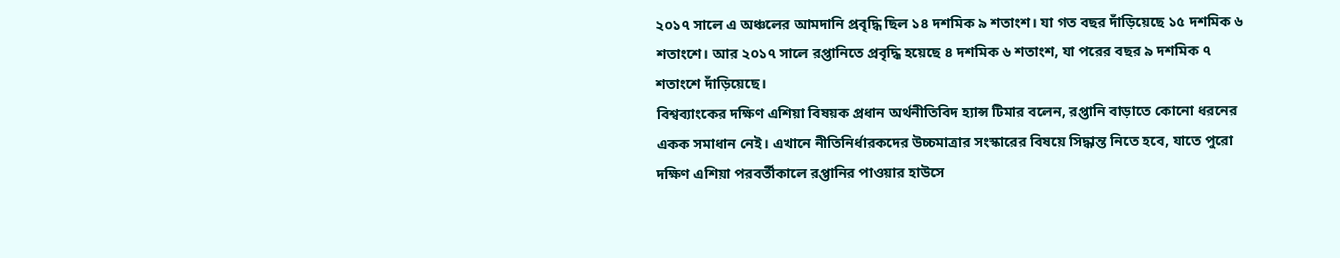২০১৭ সালে এ অঞ্চলের আমদানি প্রবৃদ্ধি ছিল ১৪ দশমিক ৯ শতাংশ। যা গত বছর দাঁড়িয়েছে ১৫ দশমিক ৬ শতাংশে। আর ২০১৭ সালে রপ্তানিতে প্রবৃদ্ধি হয়েছে ৪ দশমিক ৬ শতাংশ, যা পরের বছর ৯ দশমিক ৭ শতাংশে দাঁড়িয়েছে।
বিশ্বব্যাংকের দক্ষিণ এশিয়া বিষয়ক প্রধান অর্থনীতিবিদ হ্যান্স টিমার বলেন, রপ্তানি বাড়াতে কোনো ধরনের একক সমাধান নেই। এখানে নীতিনির্ধারকদের উচ্চমাত্রার সংস্কারের বিষয়ে সিদ্ধান্ত নিতে হবে, যাতে পুরো দক্ষিণ এশিয়া পরবর্তীকালে রপ্তানির পাওয়ার হাউসে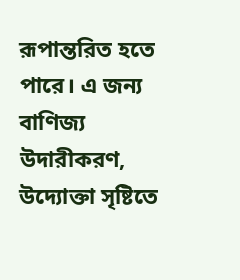রূপান্তরিত হতে পারে। এ জন্য বাণিজ্য উদারীকরণ, উদ্যোক্তা সৃষ্টিতে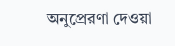অনুপ্রেরণা দেওয়া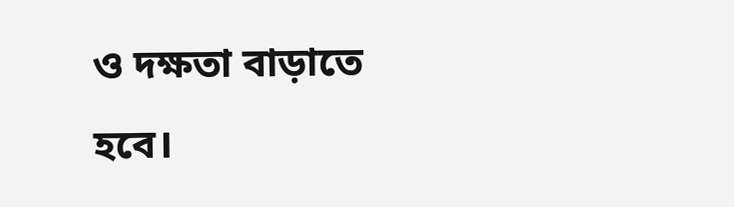ও দক্ষতা বাড়াতে হবে।